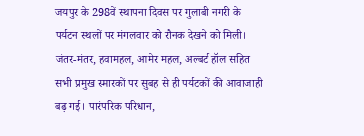जयपुर के 298वें स्थापना दिवस पर गुलाबी नगरी के पर्यटन स्थलों पर मंगलवार को रौनक देखने को मिली। जंतर-मंतर, हवामहल, आमेर महल, अल्बर्ट हॉल सहित सभी प्रमुख स्मारकों पर सुबह से ही पर्यटकों की आवाजाही बढ़ गई। पारंपरिक परिधान,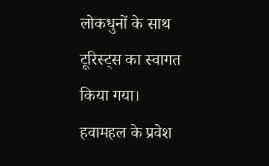लोकधुनों के साथ टूरिस्ट्स का स्वागत किया गया।
हवामहल के प्रवेश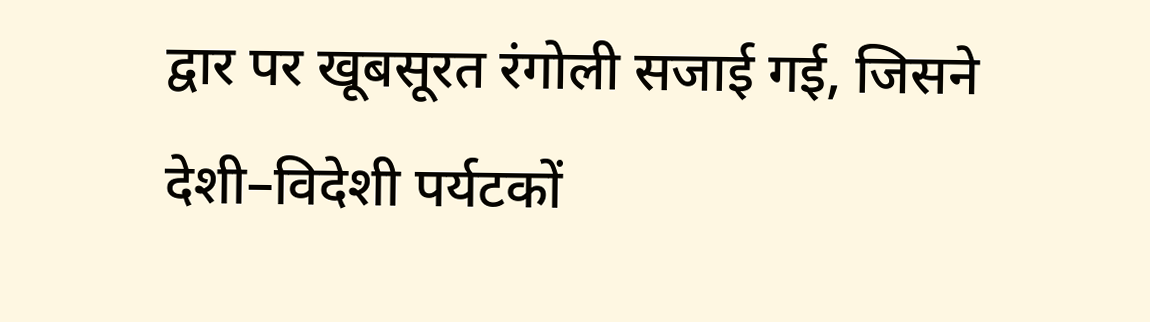द्वार पर खूबसूरत रंगोली सजाई गई, जिसने देशी–विदेशी पर्यटकों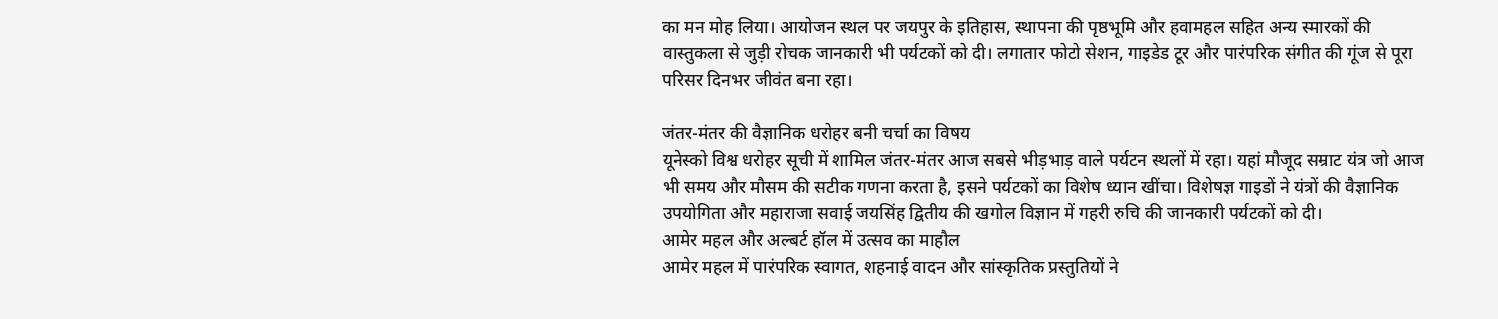का मन मोह लिया। आयोजन स्थल पर जयपुर के इतिहास, स्थापना की पृष्ठभूमि और हवामहल सहित अन्य स्मारकों की वास्तुकला से जुड़ी रोचक जानकारी भी पर्यटकों को दी। लगातार फोटो सेशन, गाइडेड टूर और पारंपरिक संगीत की गूंज से पूरा परिसर दिनभर जीवंत बना रहा।

जंतर-मंतर की वैज्ञानिक धरोहर बनी चर्चा का विषय
यूनेस्को विश्व धरोहर सूची में शामिल जंतर-मंतर आज सबसे भीड़भाड़ वाले पर्यटन स्थलों में रहा। यहां मौजूद सम्राट यंत्र जो आज भी समय और मौसम की सटीक गणना करता है, इसने पर्यटकों का विशेष ध्यान खींचा। विशेषज्ञ गाइडों ने यंत्रों की वैज्ञानिक उपयोगिता और महाराजा सवाई जयसिंह द्वितीय की खगोल विज्ञान में गहरी रुचि की जानकारी पर्यटकों को दी।
आमेर महल और अल्बर्ट हॉल में उत्सव का माहौल
आमेर महल में पारंपरिक स्वागत, शहनाई वादन और सांस्कृतिक प्रस्तुतियों ने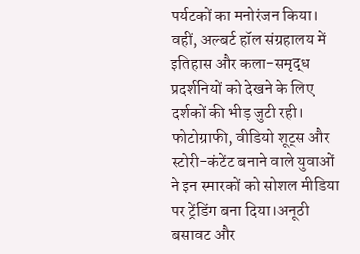पर्यटकों का मनोरंजन किया। वहीं, अल्बर्ट हॉल संग्रहालय में इतिहास और कला-समृद्ध प्रदर्शनियों को देखने के लिए दर्शकों की भीड़ जुटी रही। फोटोग्राफी, वीडियो शूट्स और स्टोरी-कंटेंट बनाने वाले युवाओं ने इन स्मारकों को सोशल मीडिया पर ट्रेंडिंग बना दिया।अनूठी बसावट और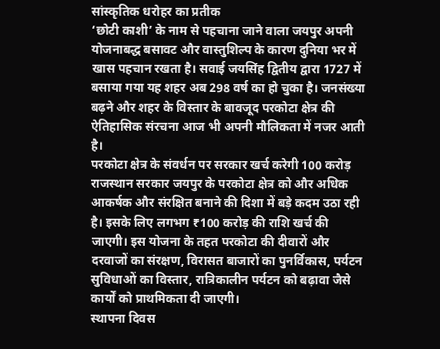सांस्कृतिक धरोहर का प्रतीक
‘छोटी काशी’ के नाम से पहचाना जाने वाला जयपुर अपनी योजनाबद्ध बसावट और वास्तुशिल्प के कारण दुनिया भर में खास पहचान रखता है। सवाई जयसिंह द्वितीय द्वारा 1727 में बसाया गया यह शहर अब 298 वर्ष का हो चुका है। जनसंख्या बढ़ने और शहर के विस्तार के बावजूद परकोटा क्षेत्र की ऐतिहासिक संरचना आज भी अपनी मौलिकता में नजर आती है।
परकोटा क्षेत्र के संवर्धन पर सरकार खर्च करेगी 100 करोड़
राजस्थान सरकार जयपुर के परकोटा क्षेत्र को और अधिक आकर्षक और संरक्षित बनाने की दिशा में बड़े कदम उठा रही है। इसके लिए लगभग ₹100 करोड़ की राशि खर्च की जाएगी। इस योजना के तहत परकोटा की दीवारों और दरवाजों का संरक्षण, विरासत बाजारों का पुनर्विकास, पर्यटन सुविधाओं का विस्तार, रात्रिकालीन पर्यटन को बढ़ावा जैसे कार्यों को प्राथमिकता दी जाएगी।
स्थापना दिवस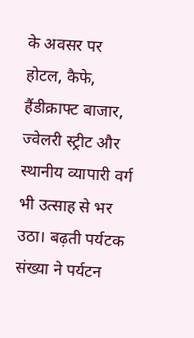के अवसर पर होटल, कैफे, हैंडीक्राफ्ट बाजार, ज्वेलरी स्ट्रीट और स्थानीय व्यापारी वर्ग भी उत्साह से भर उठा। बढ़ती पर्यटक संख्या ने पर्यटन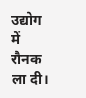उद्योग में रौनक ला दी।